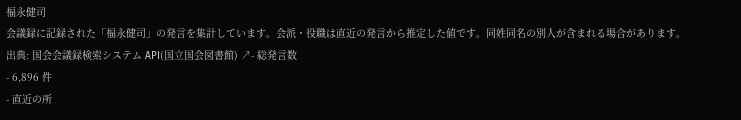福永健司
会議録に記録された「福永健司」の発言を集計しています。会派・役職は直近の発言から推定した値です。同姓同名の別人が含まれる場合があります。
出典: 国会会議録検索システム API(国立国会図書館) ↗- 総発言数
- 6,896 件
- 直近の所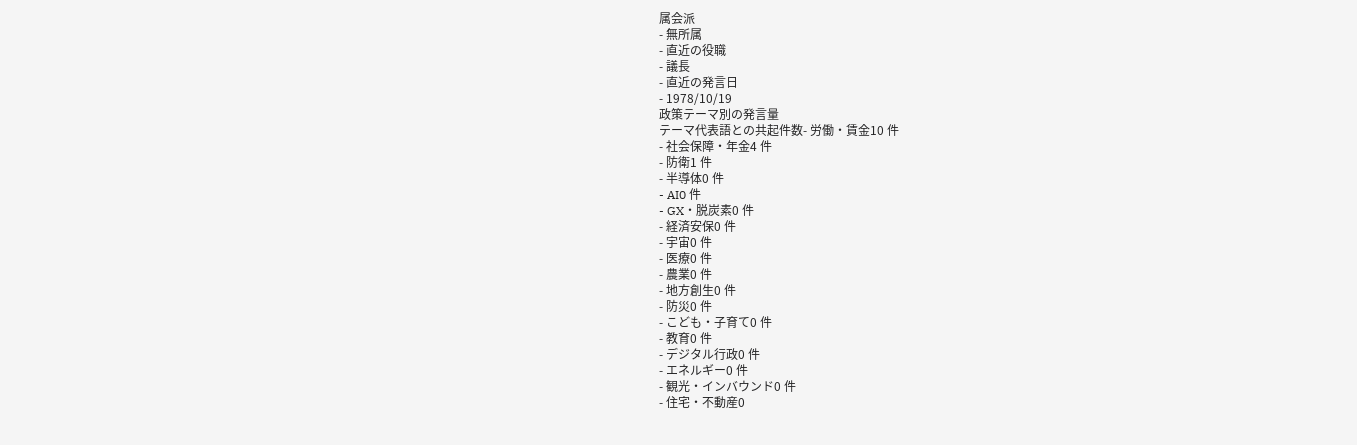属会派
- 無所属
- 直近の役職
- 議長
- 直近の発言日
- 1978/10/19
政策テーマ別の発言量
テーマ代表語との共起件数- 労働・賃金10 件
- 社会保障・年金4 件
- 防衛1 件
- 半導体0 件
- AI0 件
- GX・脱炭素0 件
- 経済安保0 件
- 宇宙0 件
- 医療0 件
- 農業0 件
- 地方創生0 件
- 防災0 件
- こども・子育て0 件
- 教育0 件
- デジタル行政0 件
- エネルギー0 件
- 観光・インバウンド0 件
- 住宅・不動産0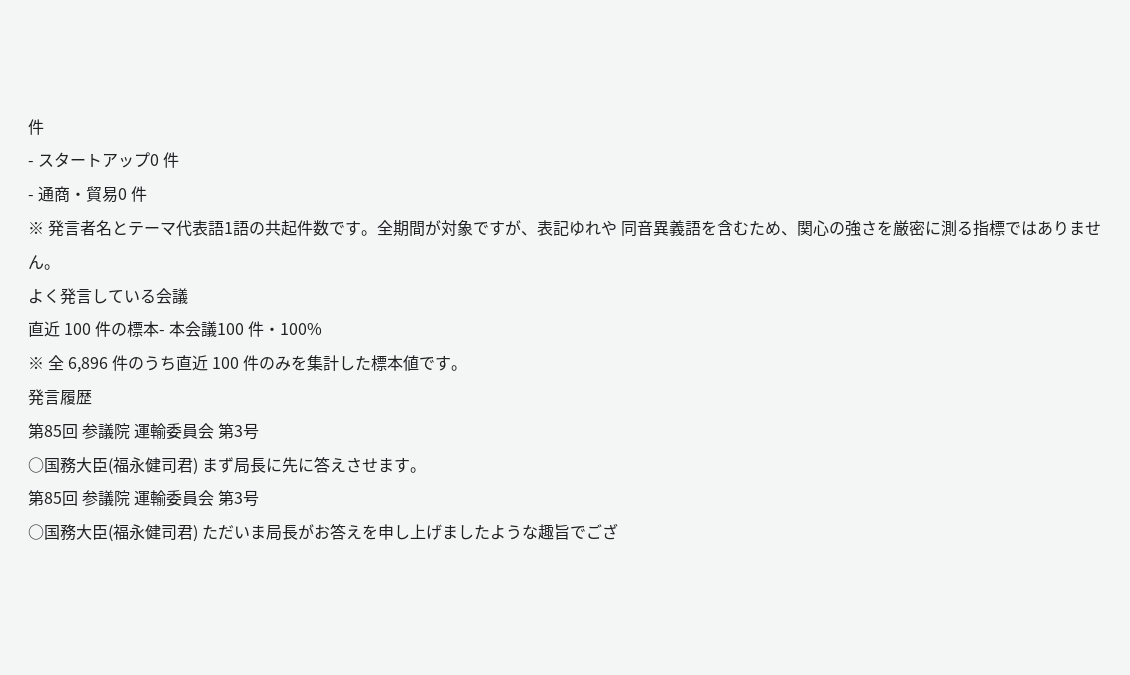件
- スタートアップ0 件
- 通商・貿易0 件
※ 発言者名とテーマ代表語1語の共起件数です。全期間が対象ですが、表記ゆれや 同音異義語を含むため、関心の強さを厳密に測る指標ではありません。
よく発言している会議
直近 100 件の標本- 本会議100 件・100%
※ 全 6,896 件のうち直近 100 件のみを集計した標本値です。
発言履歴
第85回 参議院 運輸委員会 第3号
○国務大臣(福永健司君) まず局長に先に答えさせます。
第85回 参議院 運輸委員会 第3号
○国務大臣(福永健司君) ただいま局長がお答えを申し上げましたような趣旨でござ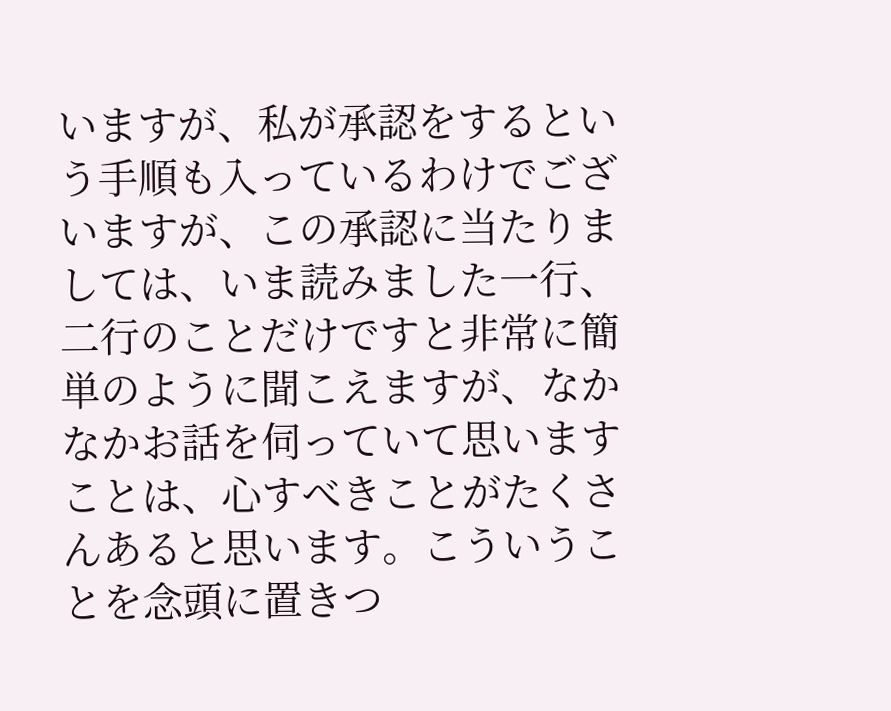いますが、私が承認をするという手順も入っているわけでございますが、この承認に当たりましては、いま読みました一行、二行のことだけですと非常に簡単のように聞こえますが、なかなかお話を伺っていて思いますことは、心すべきことがたくさんあると思います。こういうことを念頭に置きつ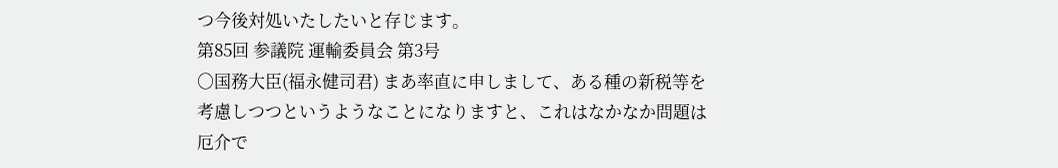つ今後対処いたしたいと存じます。
第85回 参議院 運輸委員会 第3号
○国務大臣(福永健司君) まあ率直に申しまして、ある種の新税等を考慮しつつというようなことになりますと、これはなかなか問題は厄介で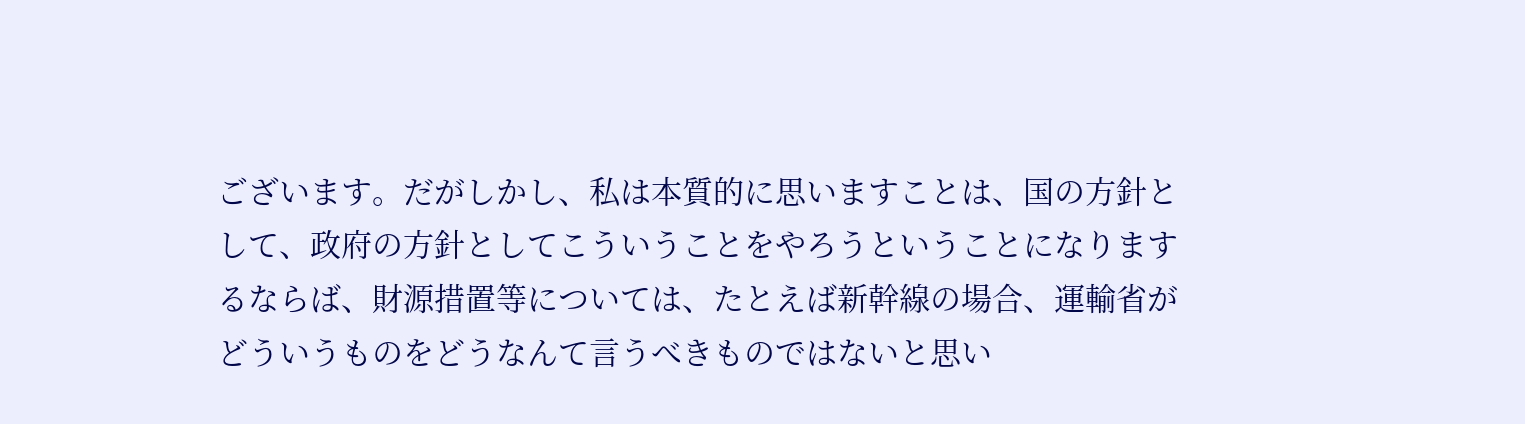ございます。だがしかし、私は本質的に思いますことは、国の方針として、政府の方針としてこういうことをやろうということになりまするならば、財源措置等については、たとえば新幹線の場合、運輸省がどういうものをどうなんて言うべきものではないと思い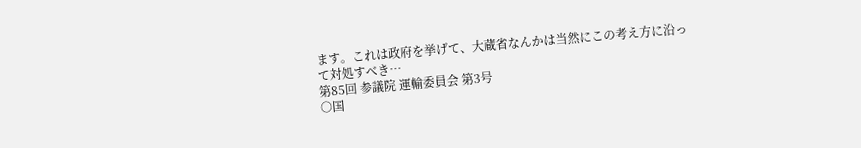ます。これは政府を挙げて、大蔵省なんかは当然にこの考え方に沿って対処すべき…
第85回 参議院 運輸委員会 第3号
○国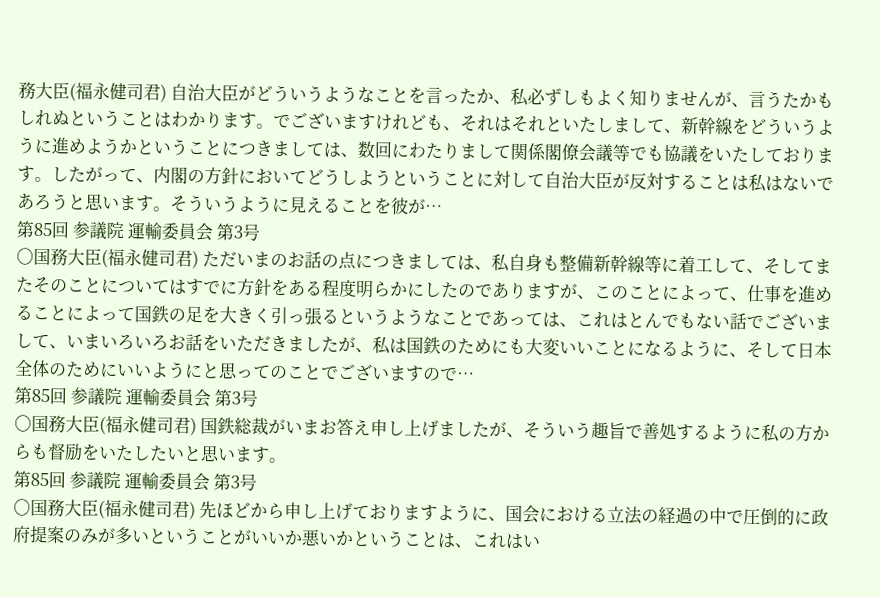務大臣(福永健司君) 自治大臣がどういうようなことを言ったか、私必ずしもよく知りませんが、言うたかもしれぬということはわかります。でございますけれども、それはそれといたしまして、新幹線をどういうように進めようかということにつきましては、数回にわたりまして関係閣僚会議等でも協議をいたしております。したがって、内閣の方針においてどうしようということに対して自治大臣が反対することは私はないであろうと思います。そういうように見えることを彼が…
第85回 参議院 運輸委員会 第3号
○国務大臣(福永健司君) ただいまのお話の点につきましては、私自身も整備新幹線等に着工して、そしてまたそのことについてはすでに方針をある程度明らかにしたのでありますが、このことによって、仕事を進めることによって国鉄の足を大きく引っ張るというようなことであっては、これはとんでもない話でございまして、いまいろいろお話をいただきましたが、私は国鉄のためにも大変いいことになるように、そして日本全体のためにいいようにと思ってのことでございますので…
第85回 参議院 運輸委員会 第3号
○国務大臣(福永健司君) 国鉄総裁がいまお答え申し上げましたが、そういう趣旨で善処するように私の方からも督励をいたしたいと思います。
第85回 参議院 運輸委員会 第3号
○国務大臣(福永健司君) 先ほどから申し上げておりますように、国会における立法の経過の中で圧倒的に政府提案のみが多いということがいいか悪いかということは、これはい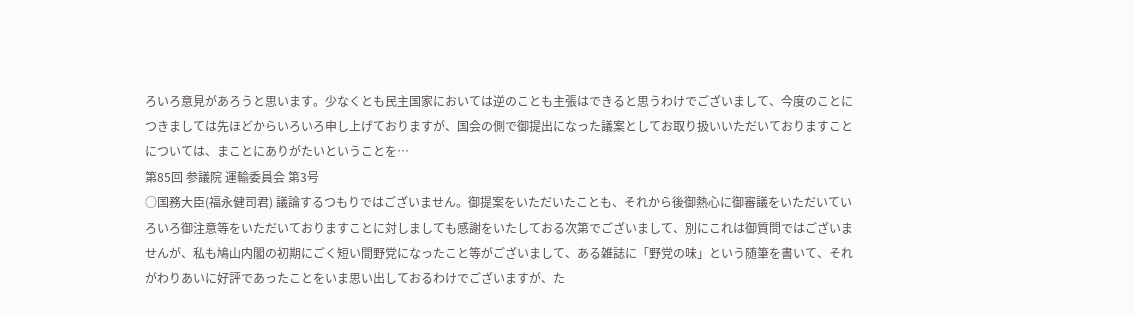ろいろ意見があろうと思います。少なくとも民主国家においては逆のことも主張はできると思うわけでございまして、今度のことにつきましては先ほどからいろいろ申し上げておりますが、国会の側で御提出になった議案としてお取り扱いいただいておりますことについては、まことにありがたいということを…
第85回 参議院 運輸委員会 第3号
○国務大臣(福永健司君) 議論するつもりではございません。御提案をいただいたことも、それから後御熱心に御審議をいただいていろいろ御注意等をいただいておりますことに対しましても感謝をいたしておる次第でございまして、別にこれは御質問ではございませんが、私も鳩山内閣の初期にごく短い間野党になったこと等がございまして、ある雑誌に「野党の味」という随筆を書いて、それがわりあいに好評であったことをいま思い出しておるわけでございますが、た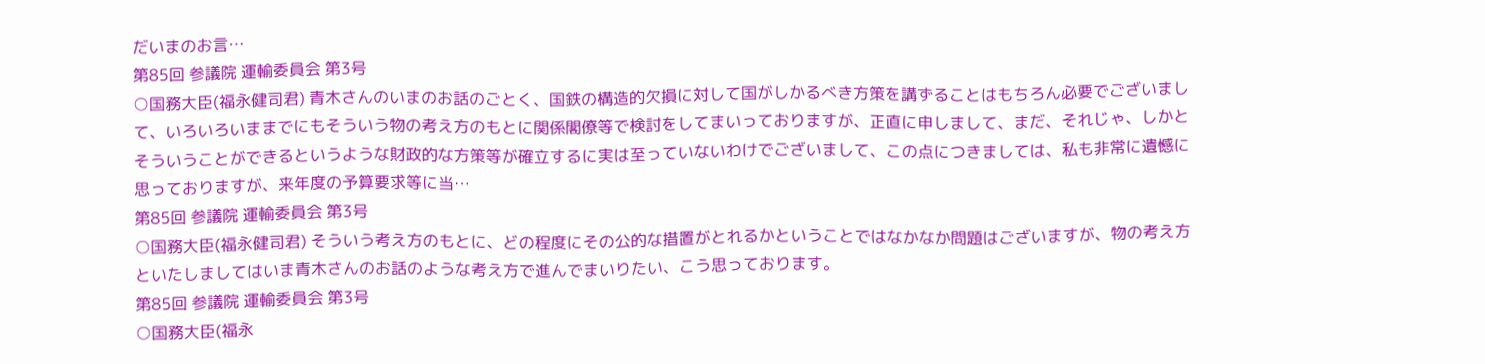だいまのお言…
第85回 参議院 運輸委員会 第3号
○国務大臣(福永健司君) 青木さんのいまのお話のごとく、国鉄の構造的欠損に対して国がしかるべき方策を講ずることはもちろん必要でございまして、いろいろいままでにもそういう物の考え方のもとに関係閣僚等で検討をしてまいっておりますが、正直に申しまして、まだ、それじゃ、しかとそういうことができるというような財政的な方策等が確立するに実は至っていないわけでございまして、この点につきましては、私も非常に遺憾に思っておりますが、来年度の予算要求等に当…
第85回 参議院 運輸委員会 第3号
○国務大臣(福永健司君) そういう考え方のもとに、どの程度にその公的な措置がとれるかということではなかなか問題はございますが、物の考え方といたしましてはいま青木さんのお話のような考え方で進んでまいりたい、こう思っております。
第85回 参議院 運輸委員会 第3号
○国務大臣(福永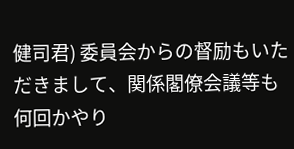健司君) 委員会からの督励もいただきまして、関係閣僚会議等も何回かやり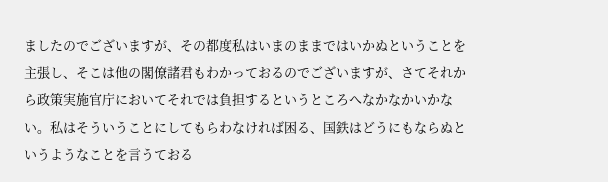ましたのでございますが、その都度私はいまのままではいかぬということを主張し、そこは他の閣僚諸君もわかっておるのでございますが、さてそれから政策実施官庁においてそれでは負担するというところへなかなかいかない。私はそういうことにしてもらわなければ困る、国鉄はどうにもならぬというようなことを言うておる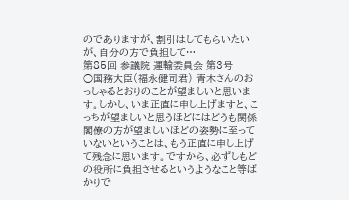のでありますが、割引はしてもらいたいが、自分の方で負担して…
第85回 参議院 運輸委員会 第3号
○国務大臣(福永健司君) 青木さんのおっしゃるとおりのことが望ましいと思います。しかし、いま正直に申し上げますと、こっちが望ましいと思うほどにはどうも関係閣僚の方が望ましいほどの姿勢に至っていないということは、もう正直に申し上げて残念に思います。ですから、必ずしもどの役所に負担させるというようなこと等ばかりで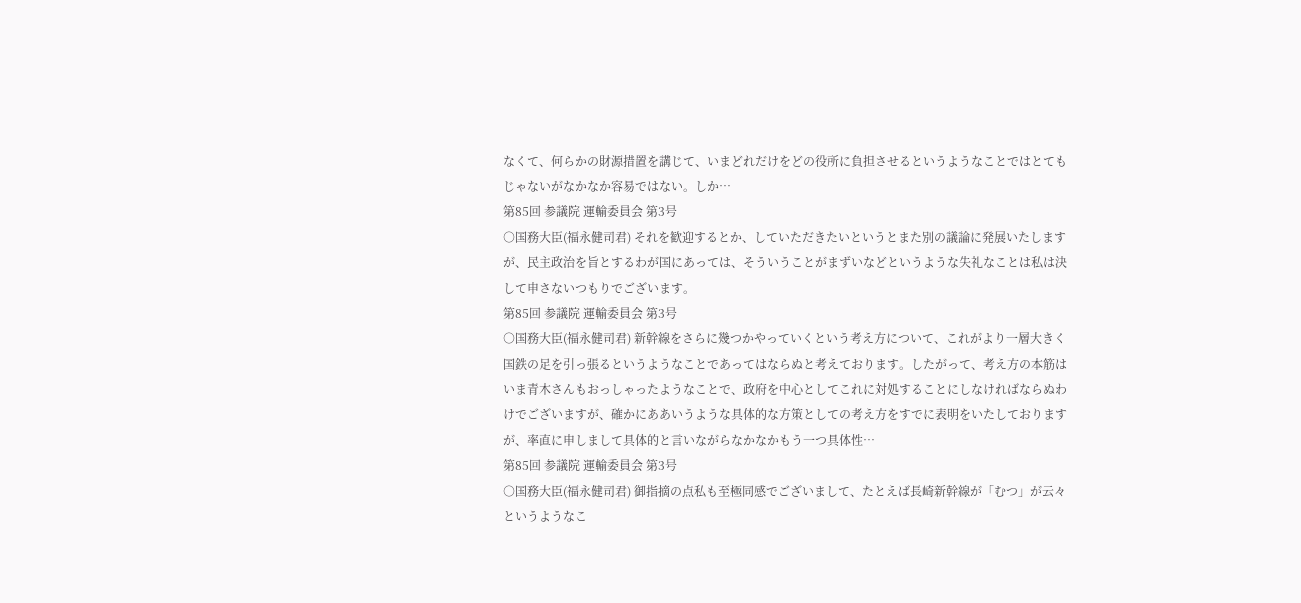なくて、何らかの財源措置を講じて、いまどれだけをどの役所に負担させるというようなことではとてもじゃないがなかなか容易ではない。しか…
第85回 参議院 運輸委員会 第3号
○国務大臣(福永健司君) それを歓迎するとか、していただきたいというとまた別の議論に発展いたしますが、民主政治を旨とするわが国にあっては、そういうことがまずいなどというような失礼なことは私は決して申さないつもりでございます。
第85回 参議院 運輸委員会 第3号
○国務大臣(福永健司君) 新幹線をさらに幾つかやっていくという考え方について、これがより一層大きく国鉄の足を引っ張るというようなことであってはならぬと考えております。したがって、考え方の本筋はいま青木さんもおっしゃったようなことで、政府を中心としてこれに対処することにしなければならぬわけでございますが、確かにああいうような具体的な方策としての考え方をすでに表明をいたしておりますが、率直に申しまして具体的と言いながらなかなかもう一つ具体性…
第85回 参議院 運輸委員会 第3号
○国務大臣(福永健司君) 御指摘の点私も至極同感でございまして、たとえば長崎新幹線が「むつ」が云々というようなこ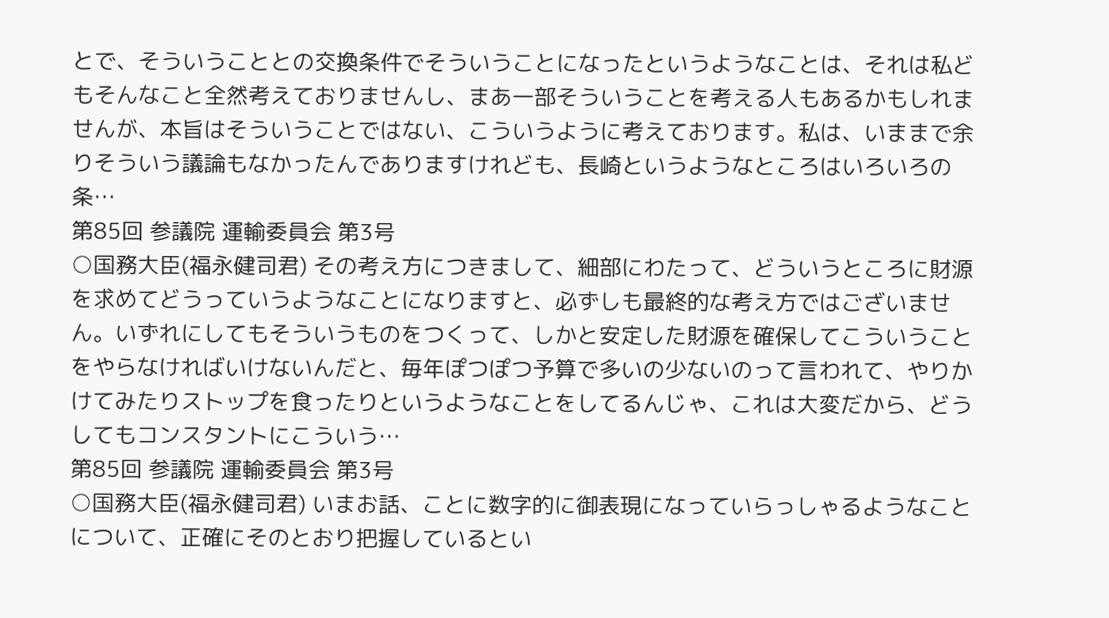とで、そういうこととの交換条件でそういうことになったというようなことは、それは私どもそんなこと全然考えておりませんし、まあ一部そういうことを考える人もあるかもしれませんが、本旨はそういうことではない、こういうように考えております。私は、いままで余りそういう議論もなかったんでありますけれども、長崎というようなところはいろいろの条…
第85回 参議院 運輸委員会 第3号
○国務大臣(福永健司君) その考え方につきまして、細部にわたって、どういうところに財源を求めてどうっていうようなことになりますと、必ずしも最終的な考え方ではございません。いずれにしてもそういうものをつくって、しかと安定した財源を確保してこういうことをやらなければいけないんだと、毎年ぽつぽつ予算で多いの少ないのって言われて、やりかけてみたりストップを食ったりというようなことをしてるんじゃ、これは大変だから、どうしてもコンスタントにこういう…
第85回 参議院 運輸委員会 第3号
○国務大臣(福永健司君) いまお話、ことに数字的に御表現になっていらっしゃるようなことについて、正確にそのとおり把握しているとい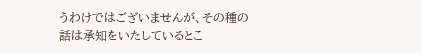うわけではございませんが、その種の話は承知をいたしているとこ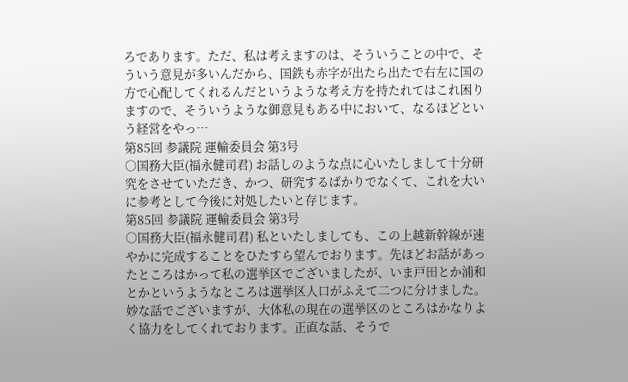ろであります。ただ、私は考えますのは、そういうことの中で、そういう意見が多いんだから、国鉄も赤字が出たら出たで右左に国の方で心配してくれるんだというような考え方を持たれてはこれ困りますので、そういうような御意見もある中において、なるほどという経営をやっ…
第85回 参議院 運輸委員会 第3号
○国務大臣(福永健司君) お話しのような点に心いたしまして十分研究をさせていただき、かつ、研究するばかりでなくて、これを大いに参考として今後に対処したいと存じます。
第85回 参議院 運輸委員会 第3号
○国務大臣(福永健司君) 私といたしましても、この上越新幹線が速やかに完成することをひたすら望んでおります。先ほどお話があったところはかって私の選挙区でございましたが、いま戸田とか浦和とかというようなところは選挙区人口がふえて二つに分けました。妙な話でございますが、大体私の現在の選挙区のところはかなりよく協力をしてくれております。正直な話、そうで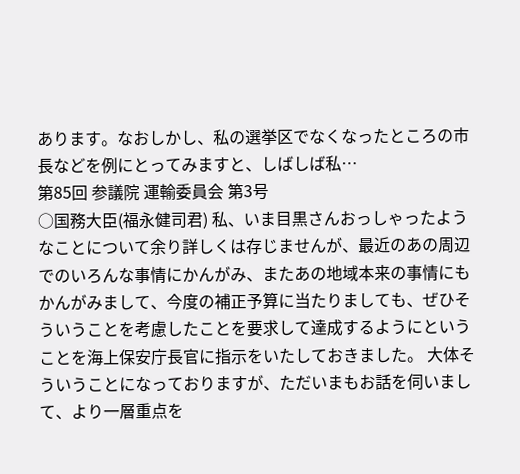あります。なおしかし、私の選挙区でなくなったところの市長などを例にとってみますと、しばしば私…
第85回 参議院 運輸委員会 第3号
○国務大臣(福永健司君) 私、いま目黒さんおっしゃったようなことについて余り詳しくは存じませんが、最近のあの周辺でのいろんな事情にかんがみ、またあの地域本来の事情にもかんがみまして、今度の補正予算に当たりましても、ぜひそういうことを考慮したことを要求して達成するようにということを海上保安庁長官に指示をいたしておきました。 大体そういうことになっておりますが、ただいまもお話を伺いまして、より一層重点を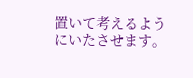置いて考えるようにいたさせます。